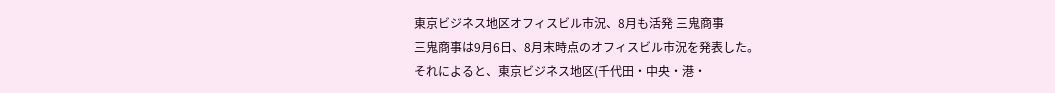東京ビジネス地区オフィスビル市況、8月も活発 三鬼商事
三鬼商事は9月6日、8月末時点のオフィスビル市況を発表した。
それによると、東京ビジネス地区(千代田・中央・港・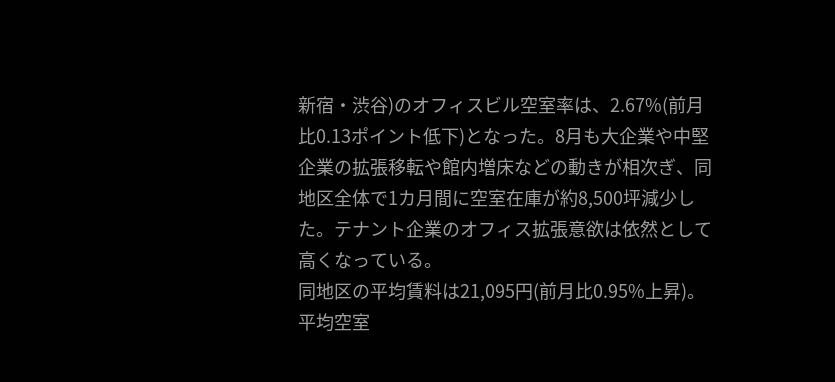新宿・渋谷)のオフィスビル空室率は、2.67%(前月比0.13ポイント低下)となった。8月も大企業や中堅企業の拡張移転や館内増床などの動きが相次ぎ、同地区全体で1カ月間に空室在庫が約8,500坪減少した。テナント企業のオフィス拡張意欲は依然として高くなっている。
同地区の平均賃料は21,095円(前月比0.95%上昇)。平均空室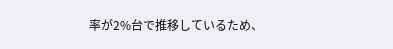率が2%台で推移しているため、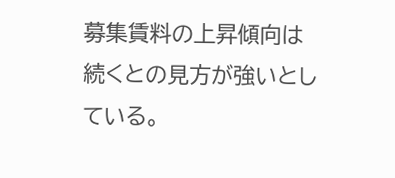募集賃料の上昇傾向は続くとの見方が強いとしている。